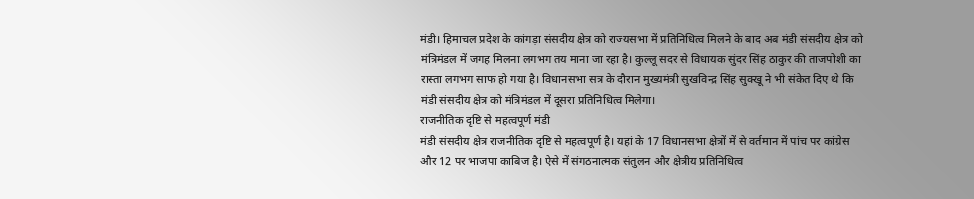मंडी। हिमाचल प्रदेश के कांगड़ा संसदीय क्षेत्र को राज्यसभा में प्रतिनिधित्व मिलने के बाद अब मंडी संसदीय क्षेत्र को मंत्रिमंडल में जगह मिलना लगभग तय माना जा रहा है। कुल्लू सदर से विधायक सुंदर सिंह ठाकुर की ताजपोशी का रास्ता लगभग साफ हो गया है। विधानसभा सत्र के दौरान मुख्यमंत्री सुखविन्द्र सिंह सुक्खू ने भी संकेत दिए थे कि मंडी संसदीय क्षेत्र को मंत्रिमंडल में दूसरा प्रतिनिधित्व मिलेगा।
राजनीतिक दृष्टि से महत्वपूर्ण मंडी
मंडी संसदीय क्षेत्र राजनीतिक दृष्टि से महत्वपूर्ण है। यहां के 17 विधानसभा क्षेत्रों में से वर्तमान में पांच पर कांग्रेस और 12 पर भाजपा काबिज है। ऐसे में संगठनात्मक संतुलन और क्षेत्रीय प्रतिनिधित्व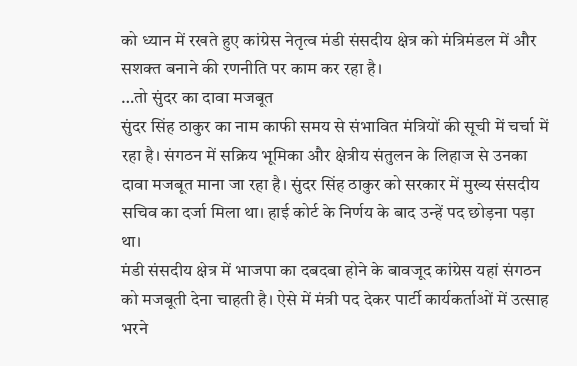को ध्यान में रखते हुए कांग्रेस नेतृत्व मंडी संसदीय क्षेत्र को मंत्रिमंडल में और सशक्त बनाने की रणनीति पर काम कर रहा है।
…तो सुंदर का दावा मजबूत
सुंदर सिंह ठाकुर का नाम काफी समय से संभावित मंत्रियों की सूची में चर्चा में रहा है। संगठन में सक्रिय भूमिका और क्षेत्रीय संतुलन के लिहाज से उनका दावा मजबूत माना जा रहा है। सुंदर सिंह ठाकुर को सरकार में मुख्य संसदीय सचिव का दर्जा मिला था। हाई कोर्ट के निर्णय के बाद उन्हें पद छोड़ना पड़ा था।
मंडी संसदीय क्षेत्र में भाजपा का दबदबा होने के बावजूद कांग्रेस यहां संगठन को मजबूती देना चाहती है। ऐसे में मंत्री पद देकर पार्टी कार्यकर्ताओं में उत्साह भरने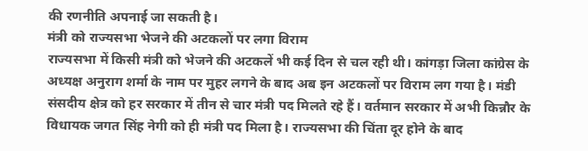की रणनीति अपनाई जा सकती है।
मंत्री को राज्यसभा भेजने की अटकलों पर लगा विराम
राज्यसभा में किसी मंत्री को भेजने की अटकलें भी कई दिन से चल रही थी। कांगड़ा जिला कांग्रेस के अध्यक्ष अनुराग शर्मा के नाम पर मुहर लगने के बाद अब इन अटकलों पर विराम लग गया है। मंडी संसदीय क्षेत्र को हर सरकार में तीन से चार मंत्री पद मिलते रहे हैं। वर्तमान सरकार में अभी किन्नौर के विधायक जगत सिंह नेगी को ही मंत्री पद मिला है। राज्यसभा की चिंता दूर होने के बाद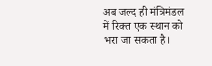अब जल्द ही मंत्रिमंडल में रिक्त एक स्थान को भरा जा सकता है।